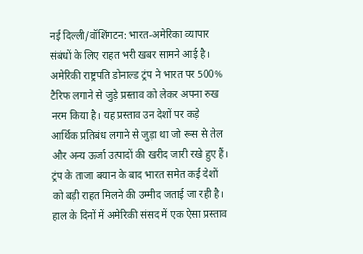नई दिल्ली/वॉशिंगटन: भारत-अमेरिका व्यापार संबंधों के लिए राहत भरी खबर सामने आई है। अमेरिकी राष्ट्रपति डोनाल्ड ट्रंप ने भारत पर 500% टैरिफ लगाने से जुड़े प्रस्ताव को लेकर अपना रुख नरम किया है। यह प्रस्ताव उन देशों पर कड़े आर्थिक प्रतिबंध लगाने से जुड़ा था जो रूस से तेल और अन्य ऊर्जा उत्पादों की खरीद जारी रखे हुए हैं। ट्रंप के ताजा बयान के बाद भारत समेत कई देशों को बड़ी राहत मिलने की उम्मीद जताई जा रही है।
हाल के दिनों में अमेरिकी संसद में एक ऐसा प्रस्ताव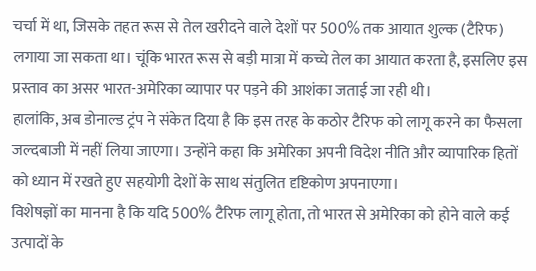चर्चा में था, जिसके तहत रूस से तेल खरीदने वाले देशों पर 500% तक आयात शुल्क (टैरिफ) लगाया जा सकता था। चूंकि भारत रूस से बड़ी मात्रा में कच्चे तेल का आयात करता है, इसलिए इस प्रस्ताव का असर भारत-अमेरिका व्यापार पर पड़ने की आशंका जताई जा रही थी।
हालांकि, अब डोनाल्ड ट्रंप ने संकेत दिया है कि इस तरह के कठोर टैरिफ को लागू करने का फैसला जल्दबाजी में नहीं लिया जाएगा। उन्होंने कहा कि अमेरिका अपनी विदेश नीति और व्यापारिक हितों को ध्यान में रखते हुए सहयोगी देशों के साथ संतुलित दृष्टिकोण अपनाएगा।
विशेषज्ञों का मानना है कि यदि 500% टैरिफ लागू होता, तो भारत से अमेरिका को होने वाले कई उत्पादों के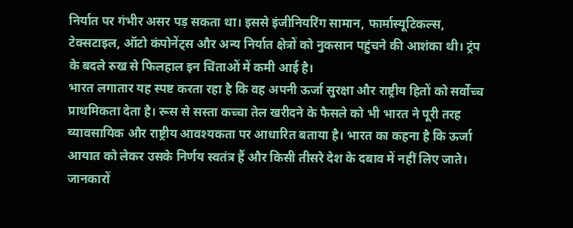निर्यात पर गंभीर असर पड़ सकता था। इससे इंजीनियरिंग सामान, फार्मास्यूटिकल्स, टेक्सटाइल, ऑटो कंपोनेंट्स और अन्य निर्यात क्षेत्रों को नुकसान पहुंचने की आशंका थी। ट्रंप के बदले रुख से फिलहाल इन चिंताओं में कमी आई है।
भारत लगातार यह स्पष्ट करता रहा है कि वह अपनी ऊर्जा सुरक्षा और राष्ट्रीय हितों को सर्वोच्च प्राथमिकता देता है। रूस से सस्ता कच्चा तेल खरीदने के फैसले को भी भारत ने पूरी तरह व्यावसायिक और राष्ट्रीय आवश्यकता पर आधारित बताया है। भारत का कहना है कि ऊर्जा आयात को लेकर उसके निर्णय स्वतंत्र हैं और किसी तीसरे देश के दबाव में नहीं लिए जाते। जानकारों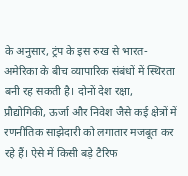के अनुसार, ट्रंप के इस रुख से भारत-अमेरिका के बीच व्यापारिक संबंधों में स्थिरता बनी रह सकती है। दोनों देश रक्षा, प्रौद्योगिकी, ऊर्जा और निवेश जैसे कई क्षेत्रों में रणनीतिक साझेदारी को लगातार मजबूत कर रहे हैं। ऐसे में किसी बड़े टैरिफ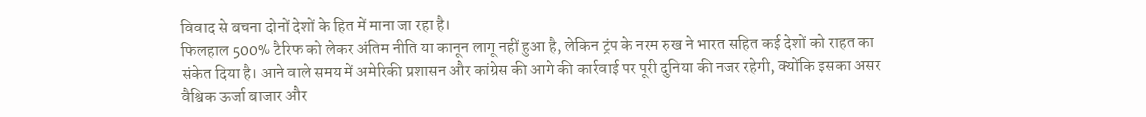विवाद से बचना दोनों देशों के हित में माना जा रहा है।
फिलहाल 500% टैरिफ को लेकर अंतिम नीति या कानून लागू नहीं हुआ है, लेकिन ट्रंप के नरम रुख ने भारत सहित कई देशों को राहत का संकेत दिया है। आने वाले समय में अमेरिकी प्रशासन और कांग्रेस की आगे की कार्रवाई पर पूरी दुनिया की नजर रहेगी, क्योंकि इसका असर वैश्विक ऊर्जा बाजार और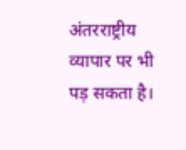अंतरराष्ट्रीय व्यापार पर भी पड़ सकता है।